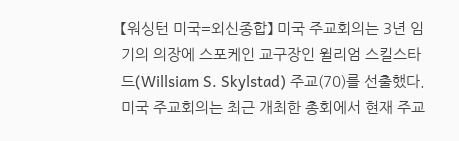【워싱턴 미국=외신종합】 미국 주교회의는 3년 임기의 의장에 스포케인 교구장인 윌리엄 스킬스타드(Willsiam S. Skylstad) 주교(70)를 선출했다.
미국 주교회의는 최근 개최한 총회에서 현재 주교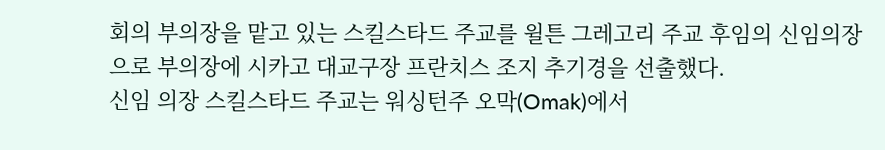회의 부의장을 맡고 있는 스킬스타드 주교를 윌튼 그레고리 주교 후임의 신임의장으로 부의장에 시카고 대교구장 프란치스 조지 추기경을 선출했다.
신임 의장 스킬스타드 주교는 워싱턴주 오막(Omak)에서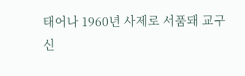태어나 1960년 사제로 서품돼 교구 신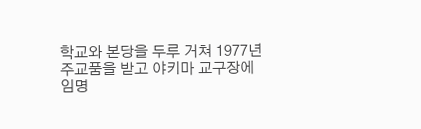학교와 본당을 두루 거쳐 1977년 주교품을 받고 야키마 교구장에 임명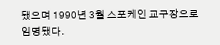됐으며 1990년 3월 스포케인 교구장으로 임명됐다.